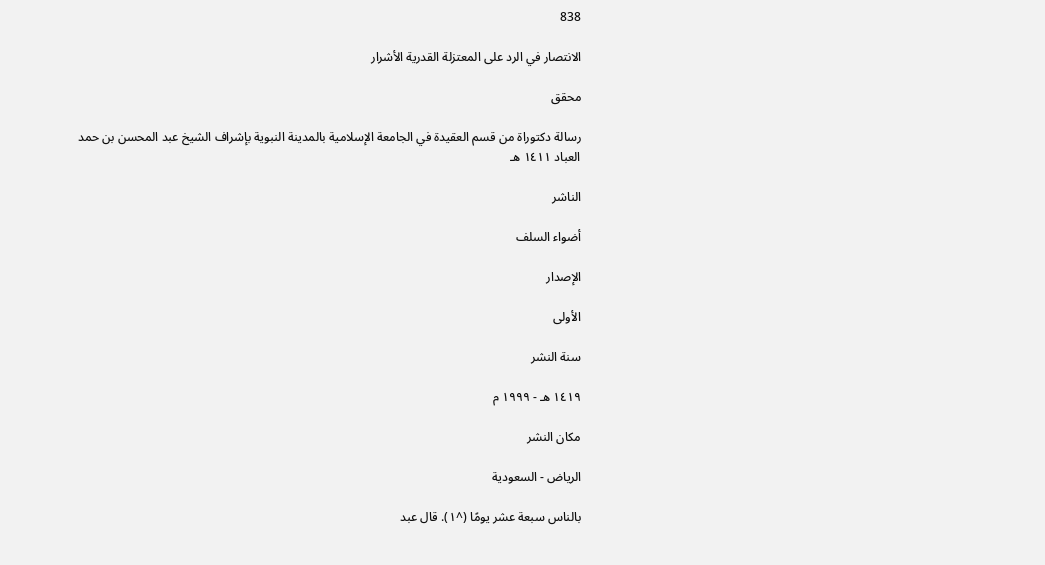838

الانتصار في الرد على المعتزلة القدرية الأشرار

محقق

رسالة دكتوراة من قسم العقيدة في الجامعة الإسلامية بالمدينة النبوية بإشراف الشيخ عبد المحسن بن حمد العباد ١٤١١ هـ

الناشر

أضواء السلف

الإصدار

الأولى

سنة النشر

١٤١٩ هـ - ١٩٩٩ م

مكان النشر

الرياض - السعودية

بالناس سبعة عشر يومًا (^١). قال عبد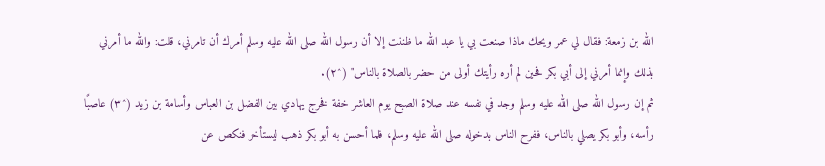الله بن زمعة: فقال لي عمر ويحك ماذا صنعت بي يا عبد الله ما ظننت إلا أن رسول الله صلى الله عليه وسلم أمرك أن تامرني، قلت: والله ما أمرني بذلك وإنما أمرني إلى أبي بكر فحين لم أره رأيتك أولى من حضر بالصلاة بالناس" (^٢).
ثم إن رسول الله صلى الله عليه وسلم وجد في نفسه عند صلاة الصبح يوم العاشر خفة فخرج يهادي بين الفضل بن العباس وأسامة بن زيد (^٣) عاصبًا رأسه، وأبو بكر يصلي بالناس، ففرح الناس بدخوله صلى الله عليه وسلم، فلما أحسن به أبو بكر ذهب ليستأخر فنكص عن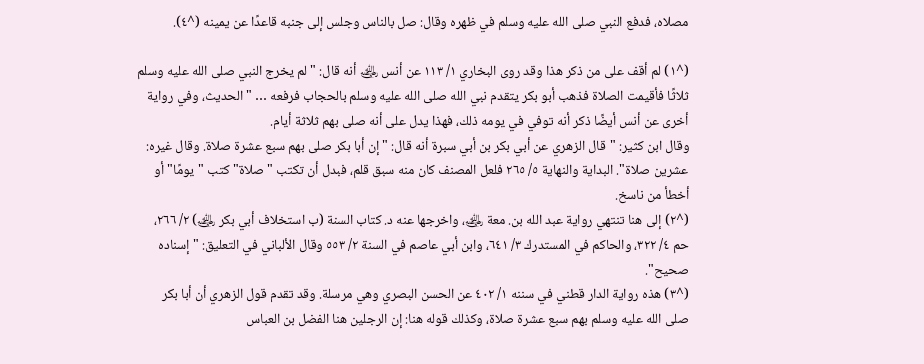مصلاه، فدفع النبي صلى الله عليه وسلم في ظهره وقال: صل بالناس وجلس إلى جنبه قاعدًا عن يمينه (^٤).

(^١) لم أقف على من ذكر هذا وقد روى البخاري ١/ ١١٣ عن أنس ﵁ أنه قال: "لم يخرج النبي صلى الله عليه وسلم ثلاثًا فأقيمت الصلاة فذهب أبو بكر يتقدم نبي الله صلى الله عليه وسلم بالحجاب فرفعه … " الحديث، وفي رواية أخرى عن أنس أيضًا ذكر أنه توفي في يومه ذلك، فهذا يدل على أنه صلى بهم ثلاثة أيام.
وقال ابن كثير: "قال الزهري عن أبي بكر بن أبي سبرة أنه قال: "إن أبا بكر صلى بهم سبع عشرة صلاة. وقال غيره: عشرين صلاة". البداية والنهاية ٥/ ٢٦٥ فلعل المصنف كان منه سبق قلم، فبدل أن تكتب "صلاة" كتب "يومًا" أو أخطأ من ناسخ.
(^٢) إلى هنا تنتهي رواية عبد الله بن. معة ﵁، واخرجها عنه د. كتاب السنة (ب استخلاف أبي بكر ﵁) ٢/ ٢٦٦، حم ٤/ ٣٢٢، والحاكم في المستدرك ٣/ ٦٤١، وابن أبي عاصم في السنة ٢/ ٥٥٣ وقال الألباني في التعليق: "إسناده صحيح".
(^٣) هذه رواية الدار قطني في سننه ١/ ٤٠٢ عن الحسن البصري وهي مرسلة. وقد تقدم قول الزهري أن أبا بكر صلى الله عليه وسلم بهم سبع عشرة صلاة، وكذلك قوله هنا: إن الرجلين هنا الفضل بن العباس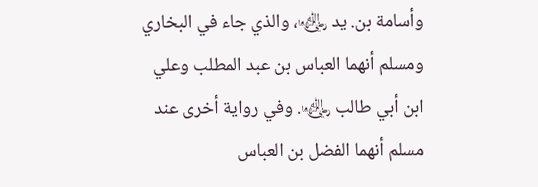وأسامة بن. يد ﵄، والذي جاء في البخاري ومسلم أنهما العباس بن عبد المطلب وعلي ابن أبي طالب ﵄. وفي رواية أخرى عند مسلم أنهما الفضل بن العباس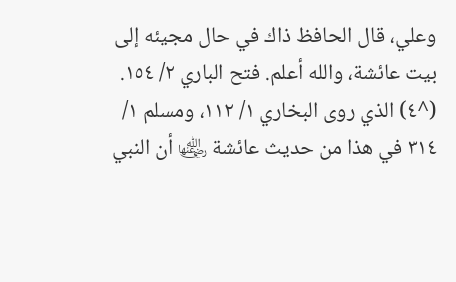وعلي، قال الحافظ ذاك في حال مجيئه إلى بيت عائشة، والله أعلم. فتح الباري ٢/ ١٥٤.
(^٤) الذي روى البخاري ١/ ١١٢، ومسلم ١/ ٣١٤ في هذا من حديث عائشة ﵂ أن النبي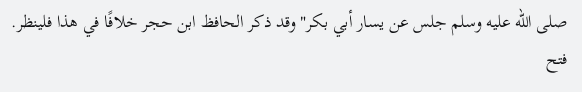صلى الله عليه وسلم جلس عن يسار أبي بكر" وقد ذكر الحافظ ابن حجر خلافًا في هذا فلينظر. فتح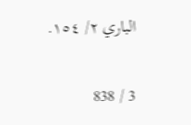الباري ٢/ ١٥٤.

3 / 838